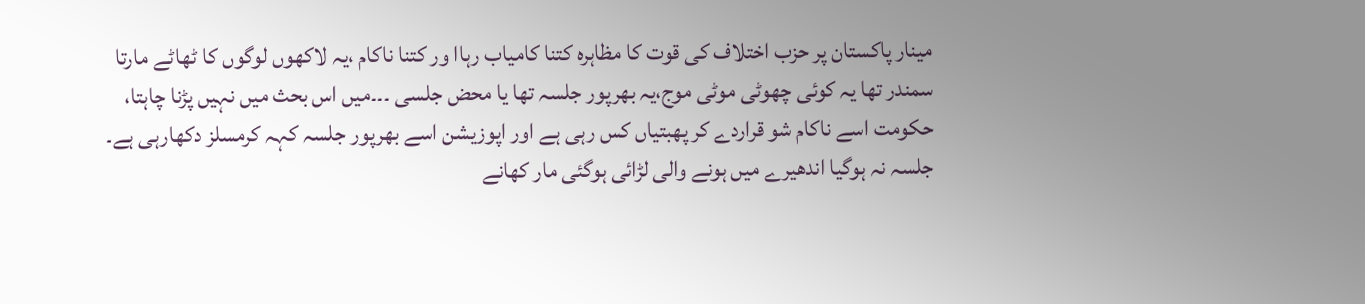مینار پاکستان پر حزب اختلاف کی قوت کا مظاہرہ کتنا کامیاب رہاا ور کتنا ناکام ،یہ لاکھوں لوگوں کا ٹھاٹے مارتا سمندر تھا یہ کوئی چھوٹی موٹی موج،یہ بھرپور جلسہ تھا یا محض جلسی ۔۔۔میں اس بحث میں نہیں پڑنا چاہتا، حکومت اسے ناکام شو قراردے کر پھبتیاں کس رہی ہے اور اپوزیشن اسے بھرپور جلسہ کہہ کرمسلز دکھارہی ہے۔ جلسہ نہ ہوگیا اندھیرے میں ہونے والی لڑائی ہوگئی مار کھانے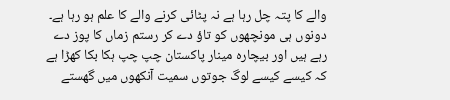والے کا پتہ چل رہا ہے نہ پٹائی کرنے والے کا علم ہو رہا ہے۔ دونوں ہی مونچھوں کو تاؤ دے کر رستم زماں کا پوز دے رہے ہیں اور بیچارہ مینار پاکستان چپ چپ ہکا بکا کھڑا ہے کہ کیسے کیسے لوگ جوتوں سمیت آنکھوں میں گھستے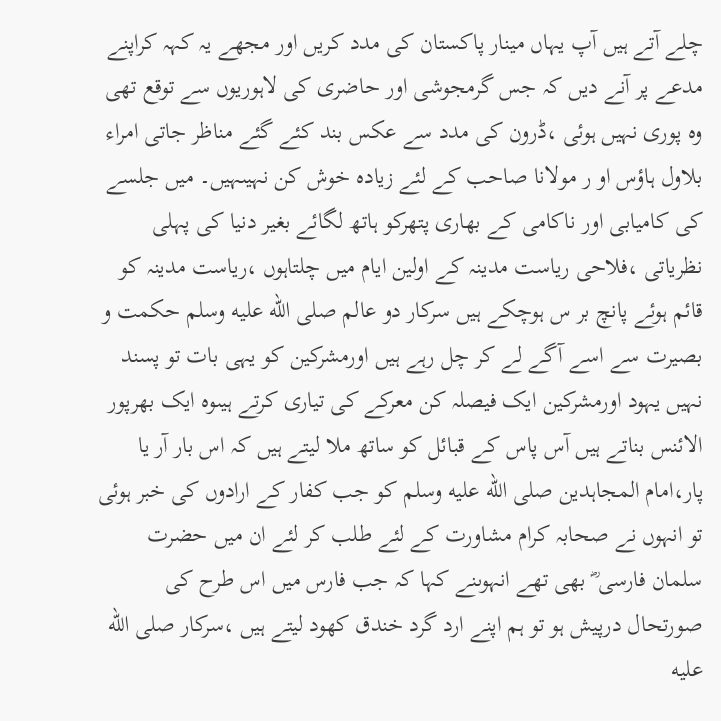چلے آتے ہیں آپ یہاں مینار پاکستان کی مدد کریں اور مجھے یہ کہہ کراپنے مدعے پر آنے دیں کہ جس گرمجوشی اور حاضری کی لاہوریوں سے توقع تھی وہ پوری نہیں ہوئی ،ڈرون کی مدد سے عکس بند کئے گئے مناظر جاتی امراء بلاول ہاؤس او ر مولانا صاحب کے لئے زیادہ خوش کن نہیںہیں۔ میں جلسے کی کامیابی اور ناکامی کے بھاری پتھرکو ہاتھ لگائے بغیر دنیا کی پہلی نظریاتی ،فلاحی ریاست مدینہ کے اولین ایام میں چلتاہوں ،ریاست مدینہ کو قائم ہوئے پانچ بر س ہوچکے ہیں سرکار دو عالم صلى الله عليه وسلم حکمت و بصیرت سے اسے آگے لے کر چل رہے ہیں اورمشرکین کو یہی بات تو پسند نہیں یہود اورمشرکین ایک فیصلہ کن معرکے کی تیاری کرتے ہیںوہ ایک بھرپور الائنس بناتے ہیں آس پاس کے قبائل کو ساتھ ملا لیتے ہیں کہ اس بار آر یا پار،امام المجاہدین صلى الله عليه وسلم کو جب کفار کے ارادوں کی خبر ہوئی تو انہوں نے صحابہ کرام مشاورت کے لئے طلب کر لئے ان میں حضرت سلمان فارسی ؓ بھی تھے انہوںنے کہا کہ جب فارس میں اس طرح کی صورتحال درپیش ہو تو ہم اپنے ارد گرد خندق کھود لیتے ہیں ،سرکار صلى الله عليه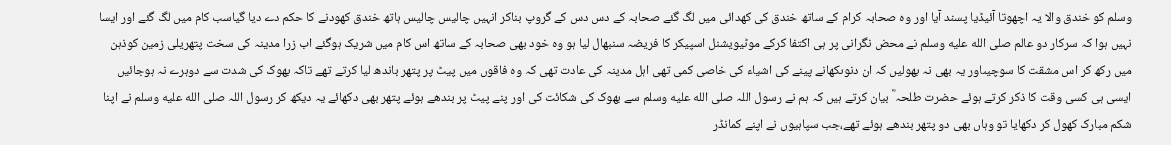وسلم کو خندق والا یہ اچھوتا آئیڈیا پسند آیا اور وہ صحابہ کرام کے ساتھ خندق کی کھدائی میں لگ گئے صحابہ کے دس دس کے گروپ بناکر انہیں چالیس چالیس ہاتھ خندق کھودنے کا حکم دے دیا گیاسب کام میں لگ گئے اور ایسا نہیں ہوا کہ سرکار دو عالم صلى الله عليه وسلم نے محض نگرانی پر ہی اکتفا کرکے موٹیویشنل اسپیکر کا فریضہ سنبھال لیا ہو وہ خود بھی صحابہ کے ساتھ اس کام میں شریک ہوگئے اب زرا مدینہ کی سخت پتھریلی زمین کوذہن میں رکھ کر اس مشقت کا سوچیںاور یہ بھی نہ بھولیں کہ ان دنوںکھانے پینے کی اشیاء کی خاصی کمی تھی اہل مدینہ کی عادت تھی کہ وہ فاقوں میں پیٹ پر پتھر باندھ لیا کرتے تھے تاکہ بھوک کی شدت سے دوہرے نہ ہوجائیں ایسی ہی کسی وقت کا ذکر کرتے ہوئے حضرت طلحہ ؓ بیان کرتے ہیں کہ ہم نے رسول اللہ صلى الله عليه وسلم سے بھوک کی شکائت کی اور پنے پیٹ پر بندھے ہوئے پتھر بھی دکھائے یہ دیکھ کر رسول اللہ صلى الله عليه وسلم نے اپنا شکم مبارک کھول کر دکھایا تو وہاں بھی دو پتھر بندھے ہوئے تھے،جب سپاہیوں نے اپنے کمانڈر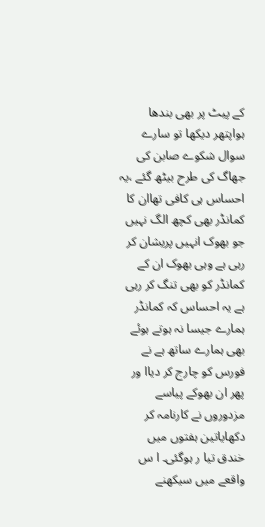کے پیٹ پر بھی بندھا ہواپتھر دیکھا تو سارے سوال شکوے صابن کی جھاگ کی طرح بیٹھ گئے ،یہ احساس ہی کافی تھاان کا کمانڈر بھی کچھ الگ نہیں جو بھوک انہیں پریشان کر رہی ہے وہی بھوک ان کے کمانڈر کو بھی تنگ کر رہی ہے یہ احساس کہ کمانڈر ہمارے جیسا نہ ہوتے ہوئے بھی ہمارے ساتھ ہے نے فورس کو چارج کر دیاا ور پھر ان بھوکے پیاسے مزدوروں نے کارنامہ کر دکھایاتین ہفتوں میں خندق تیا ر ہوگئی۔ ا س واقعے میں سیکھنے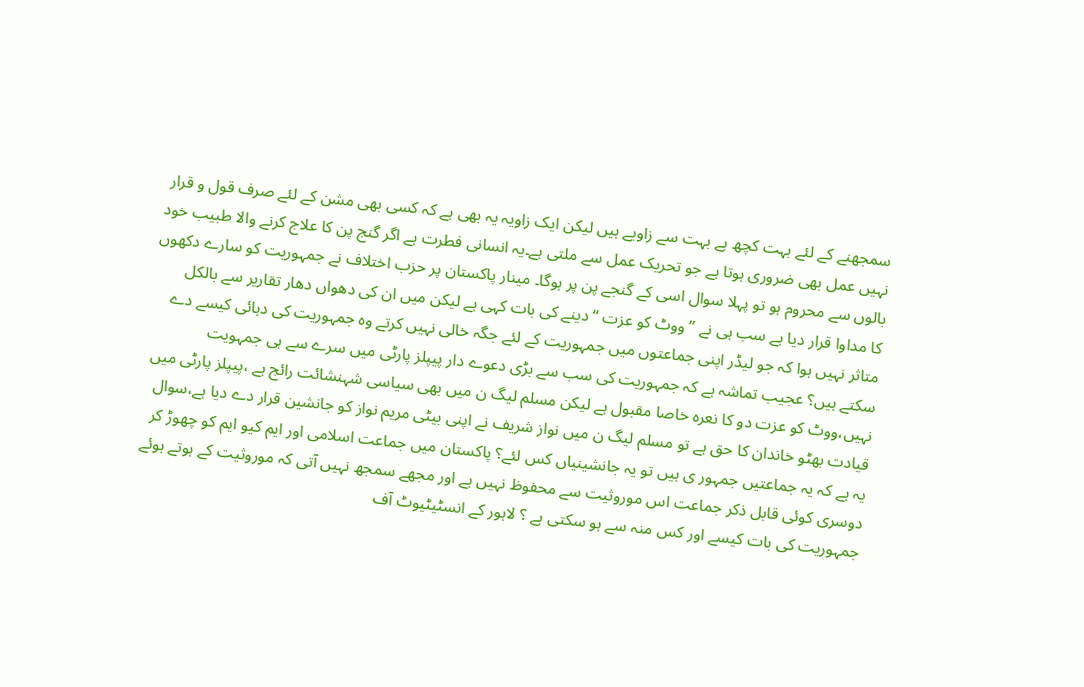سمجھنے کے لئے بہت کچھ ہے بہت سے زاویے ہیں لیکن ایک زاویہ یہ بھی ہے کہ کسی بھی مشن کے لئے صرف قول و قرار نہیں عمل بھی ضروری ہوتا ہے جو تحریک عمل سے ملتی ہے۔یہ انسانی فطرت ہے اگر گنج پن کا علاج کرنے والا طبیب خود بالوں سے محروم ہو تو پہلا سوال اسی کے گنجے پن پر ہوگا۔ مینار پاکستان پر حزب اختلاف نے جمہوریت کو سارے دکھوں کا مداوا قرار دیا ہے سب ہی نے ’’ووٹ کو عزت ‘‘ دینے کی بات کہی ہے لیکن میں ان کی دھواں دھار تقاریر سے بالکل متاثر نہیں ہوا کہ جو لیڈر اپنی جماعتوں میں جمہوریت کے لئے جگہ خالی نہیں کرتے وہ جمہوریت کی دہائی کیسے دے سکتے ہیں؟ عجیب تماشہ ہے کہ جمہوریت کی سب سے بڑی دعوے دار پیپلز پارٹی میں سرے سے ہی جمہویت نہیں،ووٹ کو عزت دو کا نعرہ خاصا مقبول ہے لیکن مسلم لیگ ن میں بھی سیاسی شہنشائت رائج ہے ،پیپلز پارٹی میں قیادت بھٹو خاندان کا حق ہے تو مسلم لیگ ن میں نواز شریف نے اپنی بیٹی مریم نواز کو جانشین قرار دے دیا ہے،سوال یہ ہے کہ یہ جماعتیں جمہور ی ہیں تو یہ جانشینیاں کس لئے؟ پاکستان میں جماعت اسلامی اور ایم کیو ایم کو چھوڑ کر دوسری کوئی قابل ذکر جماعت اس موروثیت سے محفوظ نہیں ہے اور مجھے سمجھ نہیں آتی کہ موروثیت کے ہوتے ہوئے جمہوریت کی بات کیسے اور کس منہ سے ہو سکتی ہے ؟ لاہور کے انسٹیٹیوٹ آف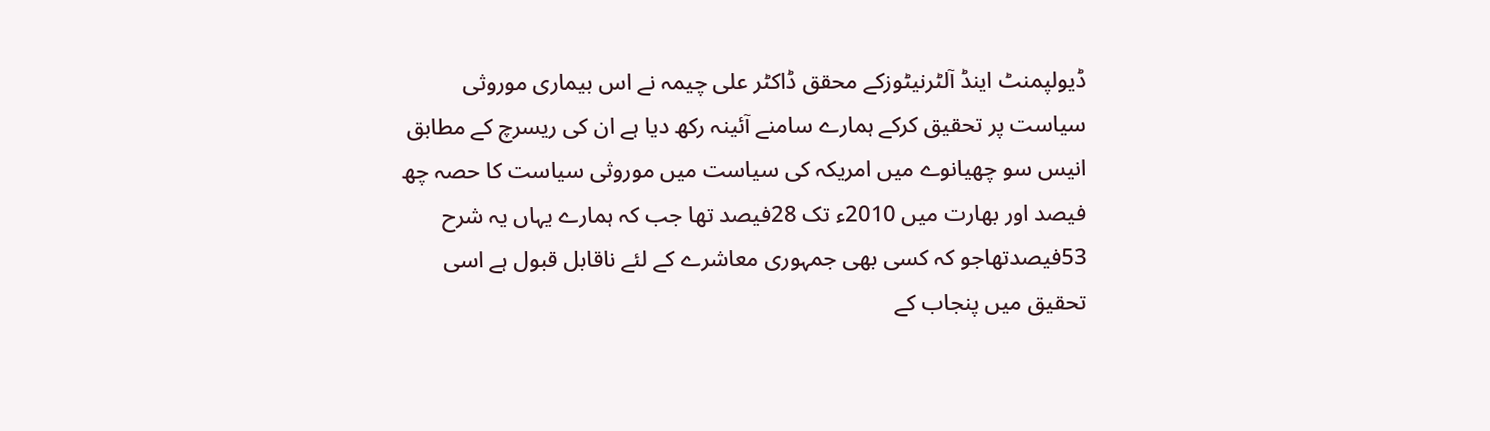ڈیولپمنٹ اینڈ آلٹرنیٹوزکے محقق ڈاکٹر علی چیمہ نے اس بیماری موروثی سیاست پر تحقیق کرکے ہمارے سامنے آئینہ رکھ دیا ہے ان کی ریسرچ کے مطابق انیس سو چھیانوے میں امریکہ کی سیاست میں موروثی سیاست کا حصہ چھ فیصد اور بھارت میں 2010ء تک 28فیصد تھا جب کہ ہمارے یہاں یہ شرح 53فیصدتھاجو کہ کسی بھی جمہوری معاشرے کے لئے ناقابل قبول ہے اسی تحقیق میں پنجاب کے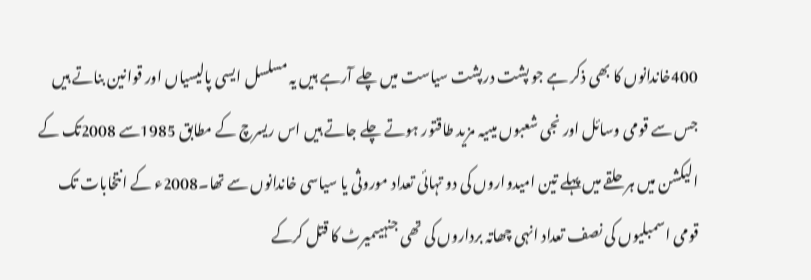400خاندانوں کا بھی ذکر ہے جو پشت درپشت سیاست میں چلے آرہے ہیں یہ مسلسل ایسی پالیسیاں اور قوانین بناتے ہیں جس سے قومی وسائل اور نجی شعبوں میںیہ مزید طاقتور ہوتے چلے جاتے ہیں اس ریسرچ کے مطابق 1985سے 2008تک کے الیکشن میں ہر حلقے میں پہلے تین امیدواروں کی دو تہائی تعداد موروثی یا سیاسی خاندانوں سے تھا۔2008ء کے انتخابات تک قومی اسمبلیوں کی نصف تعداد انہی چھاتہ برداروں کی تھی جنہیںمیرٹ کا قتل کرکے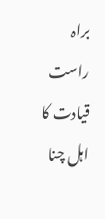براہ راست قیادت کا اہل چنا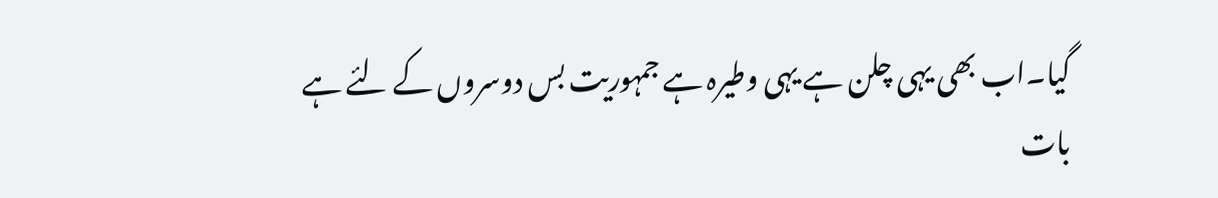گیا۔اب بھی یہی چلن ہے یہی وطیرہ ہے جمہوریت بس دوسروں کے لئے ہے بات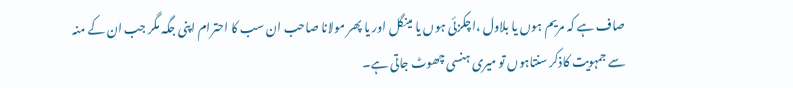صاف ہے کہ مریم ہوں یا بلاول ،اچکزئی ہوں یا مینگل اور یا پھر مولانا صاحب ان سب کا احترام اپنی جگہ مگر جب ان کے منہ سے جمہویت کاذکر سنتاہوں تو میری ہنسی چھوٹ جاتی ہے۔